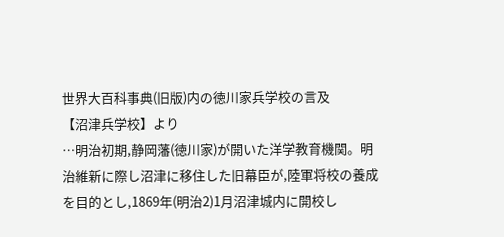世界大百科事典(旧版)内の徳川家兵学校の言及
【沼津兵学校】より
…明治初期,静岡藩(徳川家)が開いた洋学教育機関。明治維新に際し沼津に移住した旧幕臣が,陸軍将校の養成を目的とし,1869年(明治2)1月沼津城内に開校し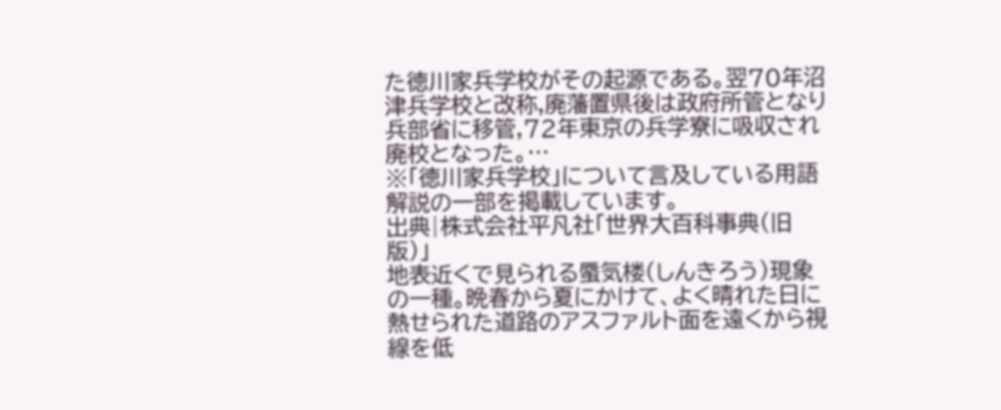た徳川家兵学校がその起源である。翌70年沼津兵学校と改称,廃藩置県後は政府所管となり兵部省に移管,72年東京の兵学寮に吸収され廃校となった。…
※「徳川家兵学校」について言及している用語解説の一部を掲載しています。
出典|株式会社平凡社「世界大百科事典(旧版)」
地表近くで見られる蜃気楼(しんきろう)現象の一種。晩春から夏にかけて、よく晴れた日に熱せられた道路のアスファルト面を遠くから視線を低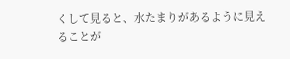くして見ると、水たまりがあるように見えることが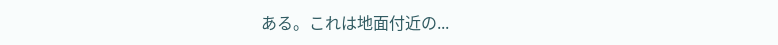ある。これは地面付近の...